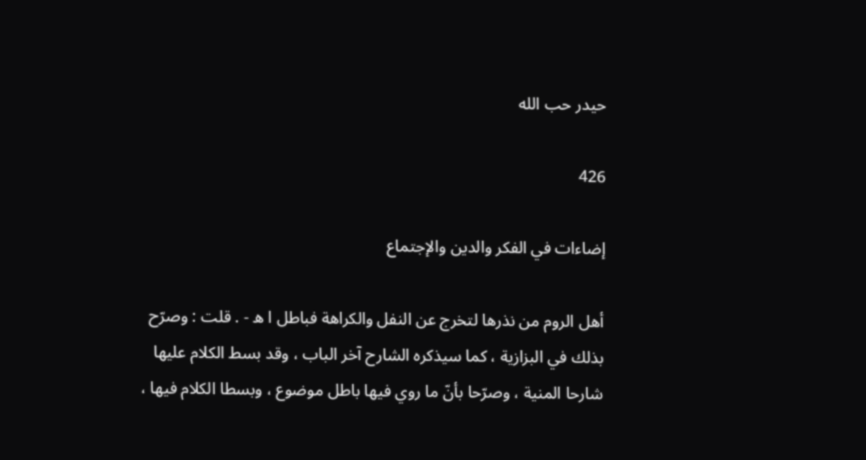حيدر حب الله

426

إضاءات في الفكر والدين والإجتماع

أهل الروم من نذرها لتخرج عن النفل والكراهة فباطل ا ه - . قلت : وصرّح بذلك في البزازية ، كما سيذكره الشارح آخر الباب ، وقد بسط الكلام عليها شارحا المنية ، وصرّحا بأنّ ما روي فيها باطل موضوع ، وبسطا الكلام فيها ،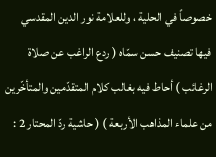خصوصاً في الحلية ، وللعلامة نور الدين المقدسي فيها تصنيف حسن سمّاه ( ردع الراغب عن صلاة الرغائب ) أحاط فيه بغالب كلام المتقدّمين والمتأخّرين من علماء المذاهب الأربعة ) ( حاشية ردّ المحتار 2 :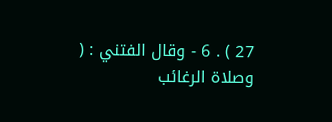27 ) . 6 - وقال الفتني : ( وصلاة الرغائب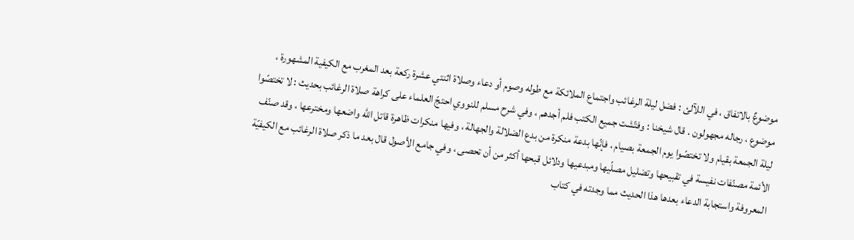موضوعٌ بالاتفاق ، في اللآلئ : فضل ليلة الرغائب واجتماع الملائكة مع طوله وصوم أو دعاء وصلاة اثنتي عشرة ركعة بعد المغرب مع الكيفية المشهورة ، موضوع ، رجاله مجهولون . قال شيخنا : وفتّشت جميع الكتب فلم أجدهم ، وفي شرح مسلم للنووي احتجّ العلماء على كراهة صلاة الرغائب بحديث : لا تختصّوا ليلة الجمعة بقيام ولا تختصّوا يوم الجمعة بصيام ، فإنّها بدعة منكرة من بدع الضلالة والجهالة ، وفيها منكرات ظاهرة قاتل الله واضعها ومخترعها ، وقد صنّف الأئمة مصنّفات نفيسة في تقبيحها وتضليل مصلّيها ومبدعيها ودلائل قبحها أكثر من أن تحصى ، وفي جامع الأصول قال بعد ما ذكر صلاة الرغائب مع الكيفيّة المعروفة واستجابة الدعاء بعدها هذا الحديث مما وجدته في كتاب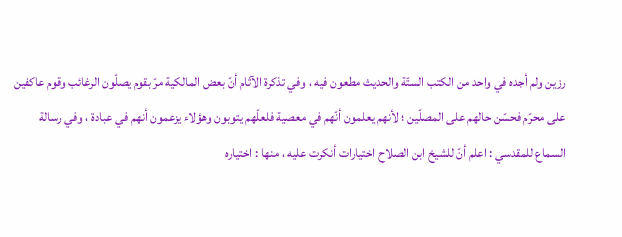رزين ولم أجده في واحد من الكتب الستّة والحديث مطعون فيه ، وفي تذكرة الآثام أنّ بعض المالكية مرّ بقوم يصلّون الرغائب وقوم عاكفين على محرّم فحسّن حالهم على المصلّين ؛ لأنهم يعلمون أنّهم في معصية فلعلّهم يتوبون وهؤلاء يزعمون أنهم في عبادة ، وفي رسالة السماع للمقدسي : اعلم أنّ للشيخ ابن الصلاح اختيارات أنكرت عليه ، منها : اختياره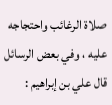صلاة الرغائب واحتجاجه عليه ، وفي بعض الرسائل قال علي بن إبراهيم :